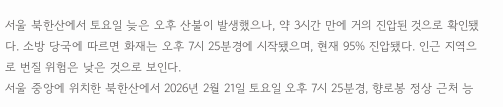서울 북한산에서 토요일 늦은 오후 산불이 발생했으나, 약 3시간 만에 거의 진압된 것으로 확인됐다. 소방 당국에 따르면 화재는 오후 7시 25분경에 시작됐으며, 현재 95% 진압됐다. 인근 지역으로 번질 위험은 낮은 것으로 보인다.
서울 중앙에 위치한 북한산에서 2026년 2월 21일 토요일 오후 7시 25분경, 향로봉 정상 근처 능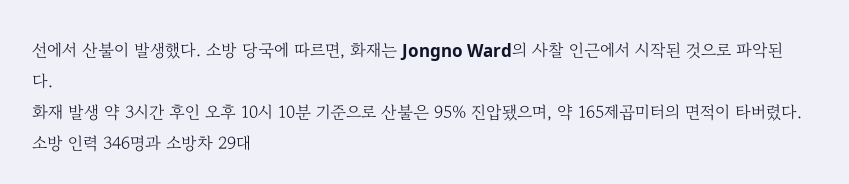선에서 산불이 발생했다. 소방 당국에 따르면, 화재는 Jongno Ward의 사찰 인근에서 시작된 것으로 파악된다.
화재 발생 약 3시간 후인 오후 10시 10분 기준으로 산불은 95% 진압됐으며, 약 165제곱미터의 면적이 타버렸다. 소방 인력 346명과 소방차 29대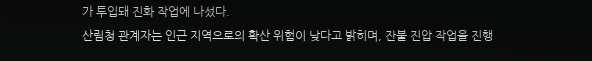가 투입돼 진화 작업에 나섰다.
산림청 관계자는 인근 지역으로의 확산 위험이 낮다고 밝히며, 잔불 진압 작업을 진행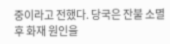중이라고 전했다. 당국은 잔불 소멸 후 화재 원인을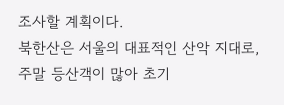조사할 계획이다.
북한산은 서울의 대표적인 산악 지대로, 주말 등산객이 많아 초기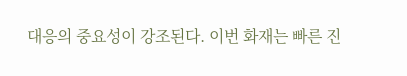대응의 중요성이 강조된다. 이번 화재는 빠른 진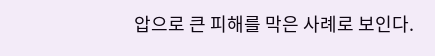압으로 큰 피해를 막은 사례로 보인다.